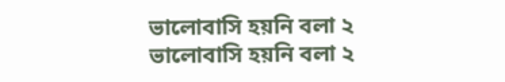ভালোবাসি হয়নি বলা ২
ভালোবাসি হয়নি বলা ২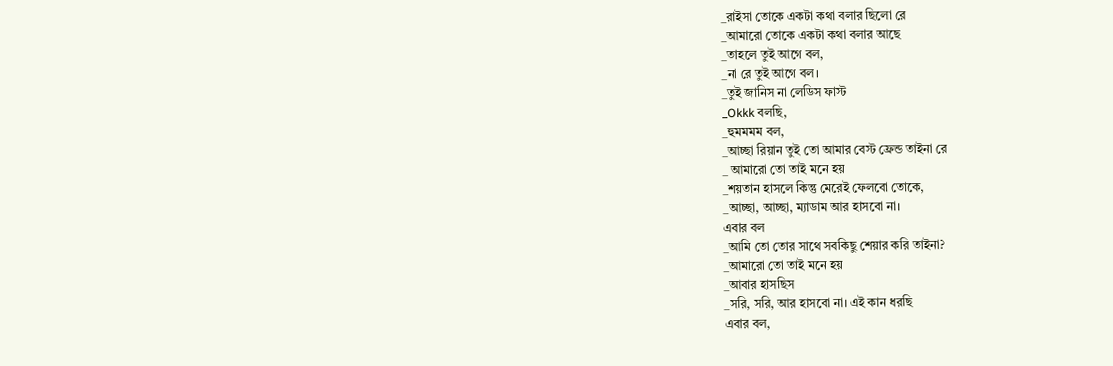_রাইসা তোকে একটা কথা বলার ছিলো রে
_আমারো তোকে একটা কথা বলার আছে
_তাহলে তুই আগে বল,
_না রে তুই আগে বল।
_তুই জানিস না লেডিস ফাস্ট
_Okkk বলছি,
_হুমমমম বল,
_আচ্ছা রিয়ান তুই তো আমার বেস্ট ফ্রেন্ড তাইনা রে
_ আমারো তো তাই মনে হয়
_শয়তান হাসলে কিন্তু মেরেই ফেলবো তোকে,
_আচ্ছা, আচ্ছা, ম্যাডাম আর হাসবো না।
এবার বল
_আমি তো তোর সাথে সবকিছু শেয়ার করি তাইনা?
_আমারো তো তাই মনে হয়
_আবার হাসছিস
_সরি, সরি, আর হাসবো না। এই কান ধরছি
এবার বল,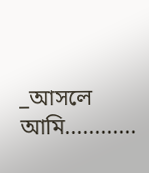_আসলে আমি............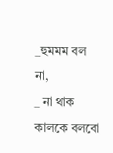_হুমমম বল না,
_ না থাক কালকে বলবো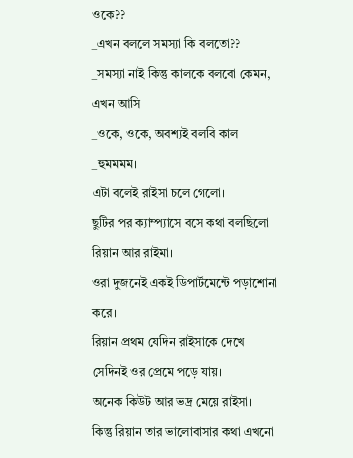ওকে??
_এখন বললে সমস্যা কি বলতো??
_সমস্যা নাই কিন্তু কালকে বলবো কেমন,
এখন আসি
_ওকে, ওকে, অবশ্যই বলবি কাল
_হুমমমম।
এটা বলেই রাইসা চলে গেলো।
ছুটির পর ক্যাম্প্যাসে বসে কথা বলছিলো রিয়ান আর রাইমা।
ওরা দুজনেই একই ডিপার্টমেন্টে পড়াশোনা করে।
রিয়ান প্রথম যেদিন রাইসাকে দেখে সেদিনই ওর প্রেমে পড়ে যায়।
অনেক কিউট আর ভদ্র মেয়ে রাইসা।
কিন্তু রিয়ান তার ভালোবাসার কথা এখনো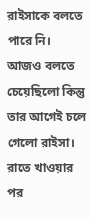রাইসাকে বলতে পারে নি।
আজও বলতে চেয়েছিলো কিন্তু তার আগেই চলে গেলো রাইসা।
রাতে খাওয়ার পর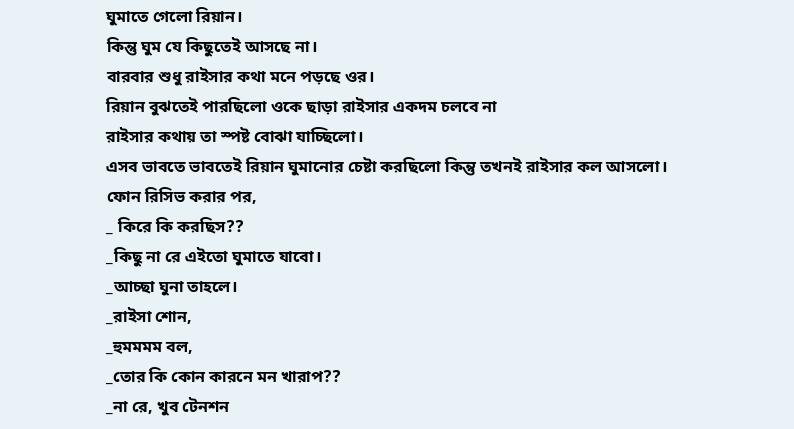ঘুমাতে গেলো রিয়ান।
কিন্তু ঘুম যে কিছুতেই আসছে না।
বারবার শুধু রাইসার কথা মনে পড়ছে ওর।
রিয়ান বুঝতেই পারছিলো ওকে ছাড়া রাইসার একদম চলবে না
রাইসার কথায় তা স্পষ্ট বোঝা যাচ্ছিলো।
এসব ভাবতে ভাবতেই রিয়ান ঘুমানোর চেষ্টা করছিলো কিন্তু তখনই রাইসার কল আসলো।
ফোন রিসিভ করার পর,
_ কিরে কি করছিস??
_কিছু না রে এইতো ঘুমাতে যাবো।
_আচ্ছা ঘুনা তাহলে।
_রাইসা শোন,
_হুমমমম বল,
_তোর কি কোন কারনে মন খারাপ??
_না রে, খুব টেনশন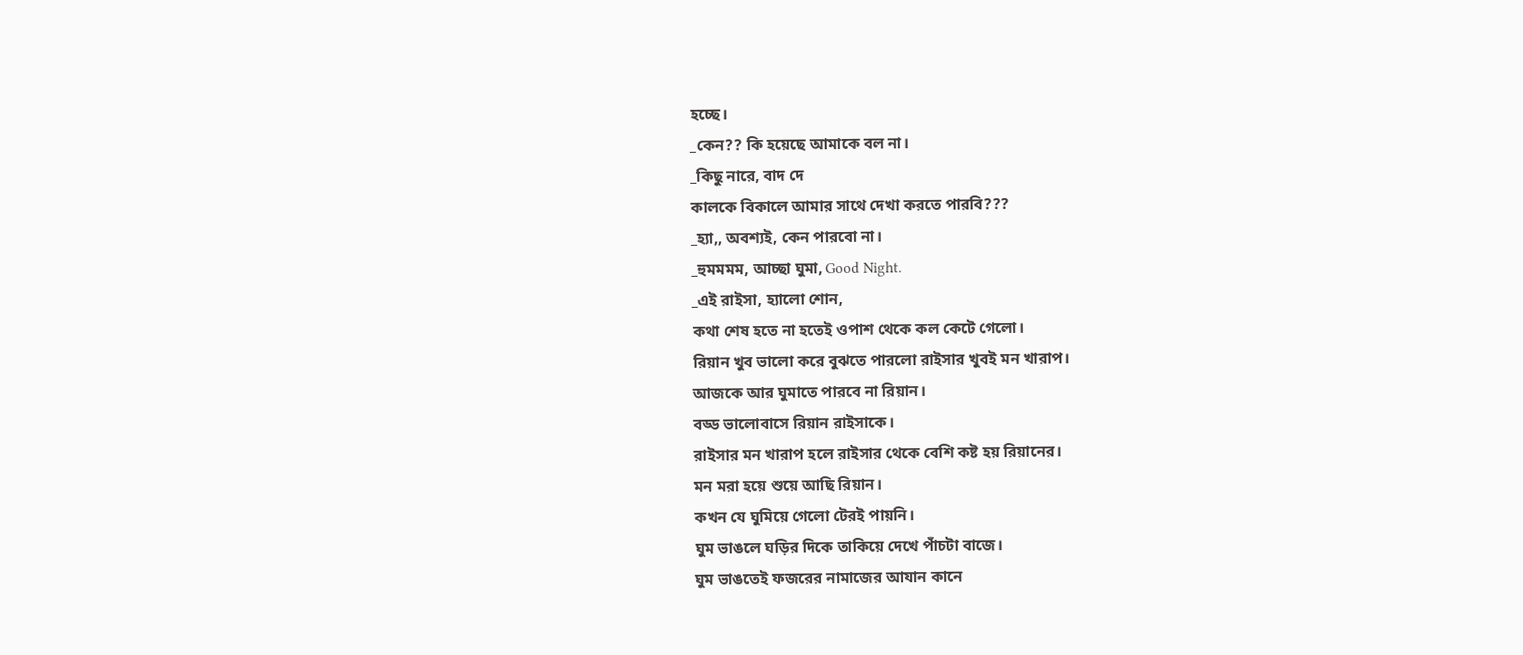হচ্ছে।
_কেন?? কি হয়েছে আমাকে বল না।
_কিছু নারে, বাদ দে
কালকে বিকালে আমার সাথে দেখা করতে পারবি???
_হ্যা,, অবশ্যই, কেন পারবো না।
_হুমমমম, আচ্ছা ঘুমা, Good Night.
_এই রাইসা, হ্যালো শোন,
কথা শেষ হতে না হতেই ওপাশ থেকে কল কেটে গেলো।
রিয়ান খুব ভালো করে বুঝতে পারলো রাইসার খুবই মন খারাপ।
আজকে আর ঘুমাতে পারবে না রিয়ান।
বড্ড ভালোবাসে রিয়ান রাইসাকে।
রাইসার মন খারাপ হলে রাইসার থেকে বেশি কষ্ট হয় রিয়ানের।
মন মরা হয়ে শুয়ে আছি রিয়ান।
কখন যে ঘুমিয়ে গেলো টেরই পায়নি।
ঘুম ভাঙলে ঘড়ির দিকে তাকিয়ে দেখে পাঁচটা বাজে।
ঘুম ভাঙতেই ফজরের নামাজের আযান কানে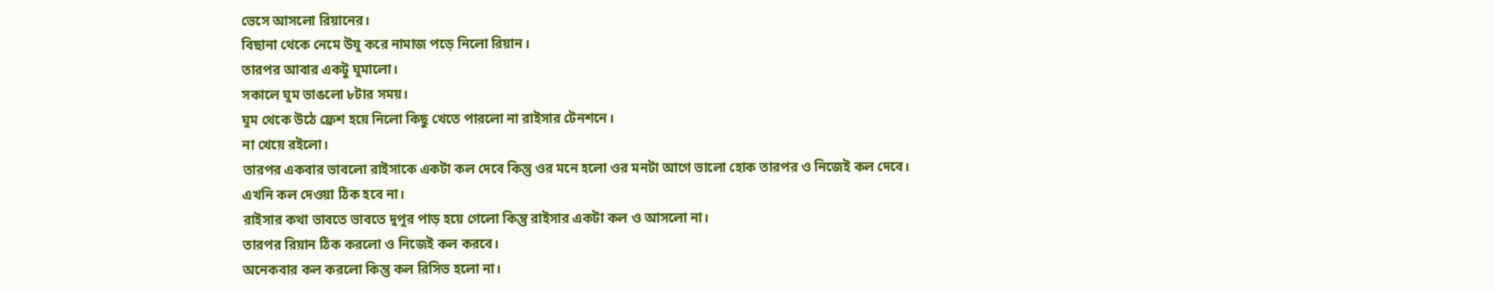ভেসে আসলো রিয়ানের।
বিছানা থেকে নেমে উযু করে নামাজ পড়ে নিলো রিয়ান।
তারপর আবার একটু ঘুমালো।
সকালে ঘুম ভাঙলো ৮টার সময়।
ঘুম থেকে উঠে ফ্রেশ হয়ে নিলো কিছু খেতে পারলো না রাইসার টেনশনে।
না খেয়ে রইলো।
তারপর একবার ভাবলো রাইসাকে একটা কল দেবে কিন্তু ওর মনে হলো ওর মনটা আগে ভালো হোক তারপর ও নিজেই কল দেবে।
এখনি কল দেওয়া ঠিক হবে না।
রাইসার কথা ভাবতে ভাবতে দুপুর পাড় হয়ে গেলো কিন্তু রাইসার একটা কল ও আসলো না।
তারপর রিয়ান ঠিক করলো ও নিজেই কল করবে।
অনেকবার কল করলো কিন্তু কল রিসিভ হলো না।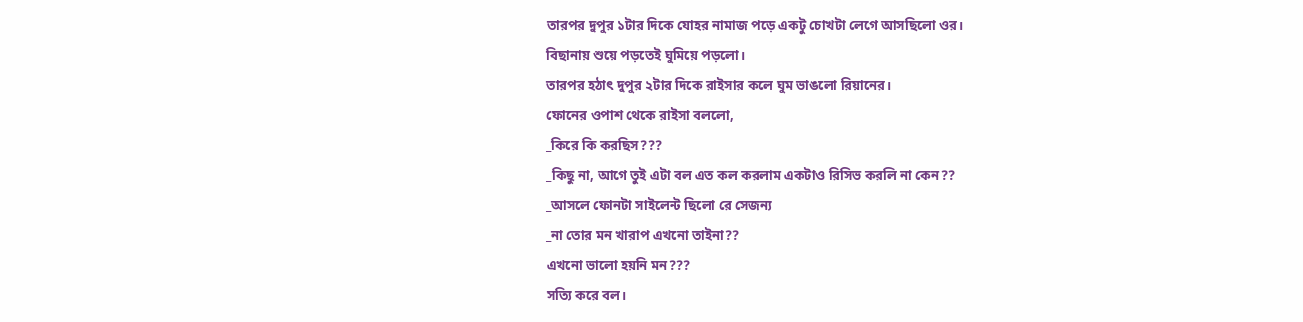তারপর দুপুর ১টার দিকে যোহর নামাজ পড়ে একটু চোখটা লেগে আসছিলো ওর।
বিছানায় শুয়ে পড়তেই ঘুমিয়ে পড়লো।
তারপর হঠাৎ দুপুর ২টার দিকে রাইসার কলে ঘুম ভাঙলো রিয়ানের।
ফোনের ওপাশ থেকে রাইসা বললো,
_কিরে কি করছিস???
_কিছু না, আগে তুই এটা বল এত কল করলাম একটাও রিসিভ করলি না কেন??
_আসলে ফোনটা সাইলেন্ট ছিলো রে সেজন্য
_না তোর মন খারাপ এখনো তাইনা??
এখনো ভালো হয়নি মন???
সত্যি করে বল।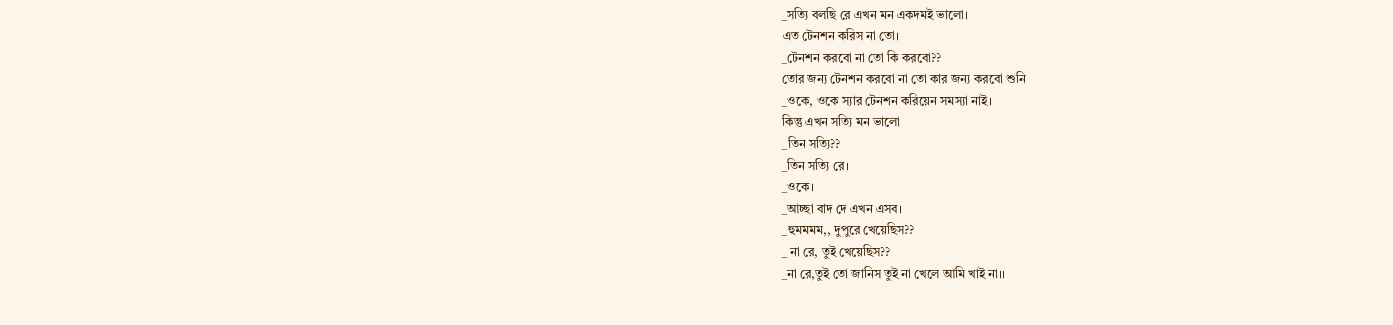_সত্যি বলছি রে এখন মন একদমই ভালো।
এত টেনশন করিস না তো।
_টেনশন করবো না তো কি করবো??
তোর জন্য টেনশন করবো না তো কার জন্য করবো শুনি
_ওকে, ওকে স্যার টেনশন করিয়েন সমস্যা নাই।
কিন্তু এখন সত্যি মন ভালো
_তিন সত্যি??
_তিন সত্যি রে।
_ওকে।
_আচ্ছা বাদ দে এখন এসব।
_হুমমমম,, দুপুরে খেয়েছিস??
_ না রে, তুই খেয়েছিস??
_না রে,তুই তো জানিস তুই না খেলে আমি খাই না।।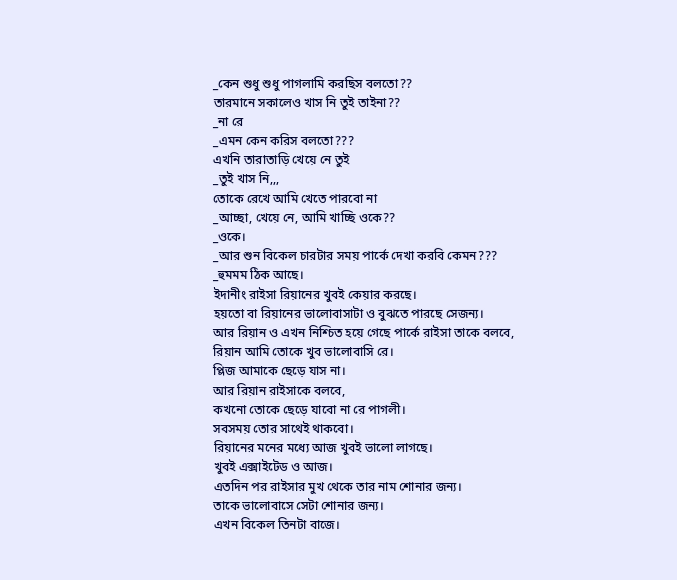_কেন শুধু শুধু পাগলামি করছিস বলতো??
তারমানে সকালেও খাস নি তুই তাইনা??
_না রে
_এমন কেন করিস বলতো???
এখনি তারাতাড়ি খেয়ে নে তুই
_তুই খাস নি,,,
তোকে রেখে আমি খেতে পারবো না
_আচ্ছা, খেয়ে নে, আমি খাচ্ছি ওকে??
_ওকে।
_আর শুন বিকেল চারটার সময় পার্কে দেখা করবি কেমন???
_হুমমম ঠিক আছে।
ইদানীং রাইসা রিয়ানের খুবই কেয়ার করছে।
হয়তো বা রিয়ানের ভালোবাসাটা ও বুঝতে পারছে সেজন্য।
আর রিয়ান ও এখন নিশ্চিত হয়ে গেছে পার্কে রাইসা তাকে বলবে,
রিয়ান আমি তোকে খুব ভালোবাসি রে।
প্লিজ আমাকে ছেড়ে যাস না।
আর রিয়ান রাইসাকে বলবে,
কখনো তোকে ছেড়ে যাবো না রে পাগলী।
সবসময় তোর সাথেই থাকবো।
রিয়ানের মনের মধ্যে আজ খুবই ভালো লাগছে।
খুবই এক্সাইটেড ও আজ।
এতদিন পর রাইসার মুখ থেকে তার নাম শোনার জন্য।
তাকে ভালোবাসে সেটা শোনার জন্য।
এখন বিকেল তিনটা বাজে।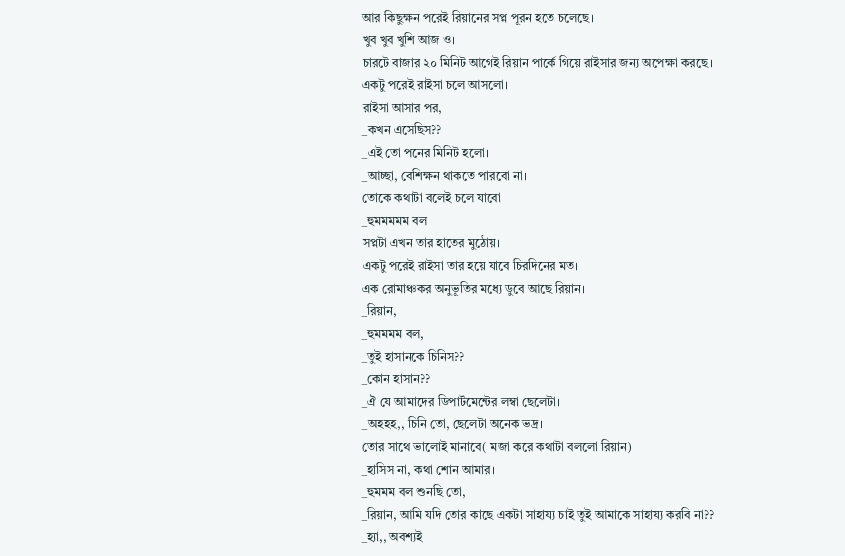আর কিছুক্ষন পরেই রিয়ানের সপ্ন পূরন হতে চলেছে।
খুব খুব খুশি আজ ও।
চারটে বাজার ২০ মিনিট আগেই রিয়ান পার্কে গিয়ে রাইসার জন্য অপেক্ষা করছে।
একটু পরেই রাইসা চলে আসলো।
রাইসা আসার পর,
_কখন এসেছিস??
_এই তো পনের মিনিট হলো।
_আচ্ছা, বেশিক্ষন থাকতে পারবো না।
তোকে কথাটা বলেই চলে যাবো
_হুমমমমম বল
সপ্নটা এখন তার হাতের মুঠোয়।
একটু পরেই রাইসা তার হয়ে যাবে চিরদিনের মত।
এক রোমাঞ্চকর অনুভূতির মধ্যে ডুবে আছে রিয়ান।
_রিয়ান,
_হুমমমম বল,
_তুই হাসানকে চিনিস??
_কোন হাসান??
_ঐ যে আমাদের ডিপার্টমেন্টের লম্বা ছেলেটা।
_অহহহ,, চিনি তো, ছেলেটা অনেক ভদ্র।
তোর সাথে ভালোই মানাবে( মজা করে কথাটা বললো রিয়ান)
_হাসিস না, কথা শোন আমার।
_হুমমম বল শুনছি তো,
_রিয়ান, আমি যদি তোর কাছে একটা সাহায্য চাই তুই আমাকে সাহায্য করবি না??
_হ্যা,, অবশ্যই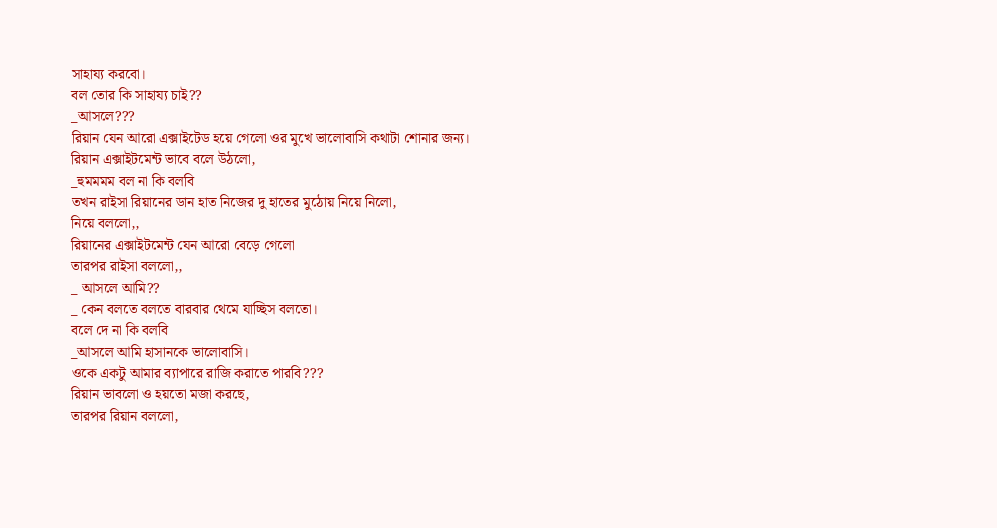সাহায্য করবো।
বল তোর কি সাহায্য চাই??
_আসলে???
রিয়ান যেন আরো এক্সাইটেড হয়ে গেলো ওর মুখে ভালোবাসি কথাটা শোনার জন্য।
রিয়ান এক্সাইটমেন্ট ভাবে বলে উঠলো,
_হুমমমম বল না কি বলবি
তখন রাইসা রিয়ানের ডান হাত নিজের দু হাতের মুঠোয় নিয়ে নিলো,
নিয়ে বললো,,
রিয়ানের এক্সাইটমেন্ট যেন আরো বেড়ে গেলো
তারপর রাইসা বললো,,
_ আসলে আমি??
_ কেন বলতে বলতে বারবার থেমে যাচ্ছিস বলতো।
বলে দে না কি বলবি
_আসলে আমি হাসানকে ভালোবাসি।
ওকে একটু আমার ব্যাপারে রাজি করাতে পারবি???
রিয়ান ভাবলো ও হয়তো মজা করছে,
তারপর রিয়ান বললো,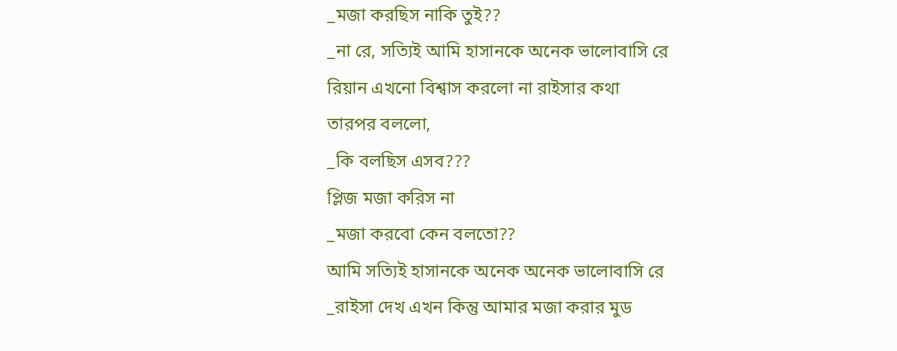_মজা করছিস নাকি তুই??
_না রে, সত্যিই আমি হাসানকে অনেক ভালোবাসি রে
রিয়ান এখনো বিশ্বাস করলো না রাইসার কথা
তারপর বললো,
_কি বলছিস এসব???
প্লিজ মজা করিস না
_মজা করবো কেন বলতো??
আমি সত্যিই হাসানকে অনেক অনেক ভালোবাসি রে
_রাইসা দেখ এখন কিন্তু আমার মজা করার মুড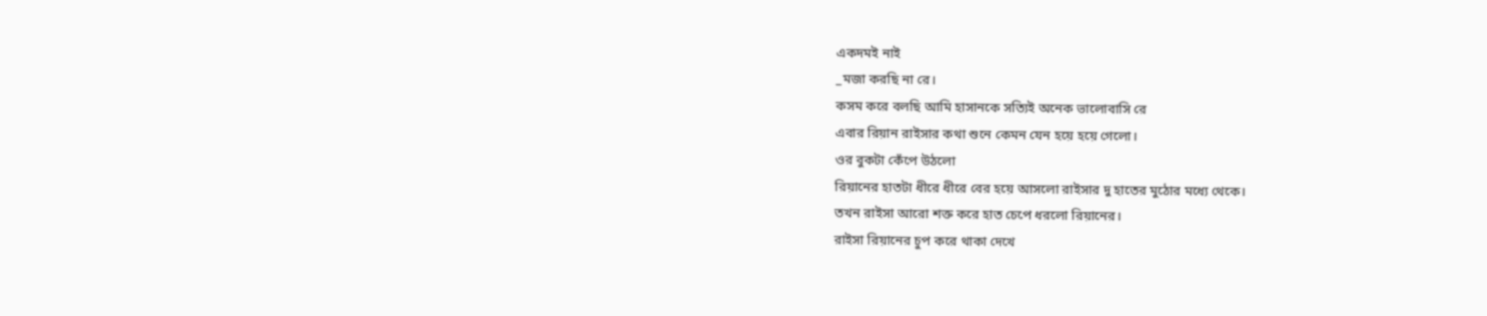একদমই নাই
_মজা করছি না রে।
কসম করে বলছি আমি হাসানকে সত্যিই অনেক ভালোবাসি রে
এবার রিয়ান রাইসার কথা শুনে কেমন যেন হয়ে হয়ে গেলো।
ওর বুকটা কেঁপে উঠলো
রিয়ানের হাতটা ধীরে ধীরে বের হয়ে আসলো রাইসার দু হাতের মুঠোর মধ্যে থেকে।
তখন রাইসা আরো শক্ত করে হাত চেপে ধরলো রিয়ানের।
রাইসা রিয়ানের চুপ করে থাকা দেখে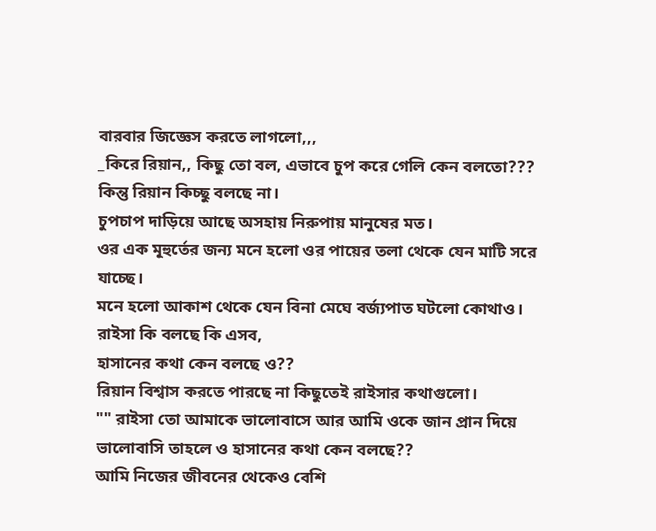বারবার জিজ্ঞেস করতে লাগলো,,,
_কিরে রিয়ান,, কিছু তো বল, এভাবে চুপ করে গেলি কেন বলতো???
কিন্তু রিয়ান কিচ্ছু বলছে না।
চুপচাপ দাড়িয়ে আছে অসহায় নিরুপায় মানুষের মত।
ওর এক মূহুর্তের জন্য মনে হলো ওর পায়ের তলা থেকে যেন মাটি সরে যাচ্ছে।
মনে হলো আকাশ থেকে যেন বিনা মেঘে বর্জ্যপাত ঘটলো কোথাও।
রাইসা কি বলছে কি এসব,
হাসানের কথা কেন বলছে ও??
রিয়ান বিশ্বাস করতে পারছে না কিছুতেই রাইসার কথাগুলো।
"" রাইসা তো আমাকে ভালোবাসে আর আমি ওকে জান প্রান দিয়ে ভালোবাসি তাহলে ও হাসানের কথা কেন বলছে??
আমি নিজের জীবনের থেকেও বেশি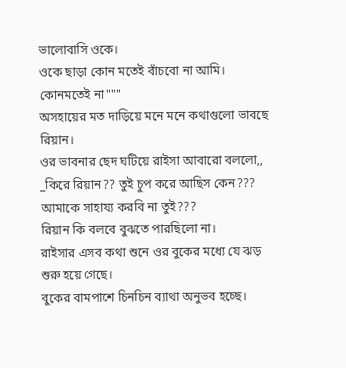ভালোবাসি ওকে।
ওকে ছাড়া কোন মতেই বাঁচবো না আমি।
কোনমতেই না"""
অসহায়ের মত দাড়িয়ে মনে মনে কথাগুলো ভাবছে রিয়ান।
ওর ভাবনার ছেদ ঘটিয়ে রাইসা আবারো বললো,,
_কিরে রিয়ান?? তুই চুপ করে আছিস কেন???
আমাকে সাহায্য করবি না তুই???
রিয়ান কি বলবে বুঝতে পারছিলো না।
রাইসার এসব কথা শুনে ওর বুকের মধ্যে যে ঝড় শুরু হয়ে গেছে।
বুকের বামপাশে চিনচিন ব্যাথা অনুভব হচ্ছে।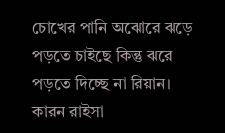চোখের পানি অঝোরে ঝড়ে পড়তে চাইছে কিন্তু ঝরে পড়তে দিচ্ছে না রিয়ান।
কারন রাইসা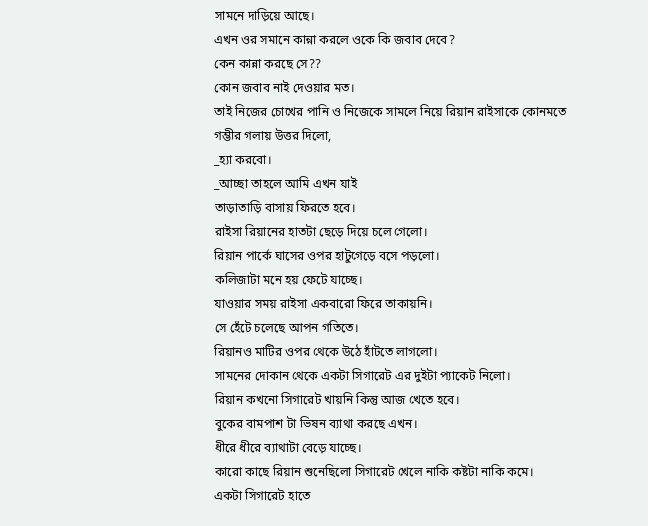সামনে দাড়িয়ে আছে।
এখন ওর সমানে কান্না করলে ওকে কি জবাব দেবে?
কেন কান্না করছে সে??
কোন জবাব নাই দেওয়ার মত।
তাই নিজের চোখের পানি ও নিজেকে সামলে নিয়ে রিয়ান রাইসাকে কোনমতে গম্ভীর গলায় উত্তর দিলো,
_হ্যা করবো।
_আচ্ছা তাহলে আমি এখন যাই
তাড়াতাড়ি বাসায় ফিরতে হবে।
রাইসা রিয়ানের হাতটা ছেড়ে দিয়ে চলে গেলো।
রিয়ান পার্কে ঘাসের ওপর হাটুগেড়ে বসে পড়লো।
কলিজাটা মনে হয় ফেটে যাচ্ছে।
যাওয়ার সময় রাইসা একবারো ফিরে তাকায়নি।
সে হেঁটে চলেছে আপন গতিতে।
রিয়ানও মাটির ওপর থেকে উঠে হাঁটতে লাগলো।
সামনের দোকান থেকে একটা সিগারেট এর দুইটা প্যাকেট নিলো।
রিয়ান কখনো সিগারেট খায়নি কিন্তু আজ খেতে হবে।
বুকের বামপাশ টা ভিষন ব্যাথা করছে এখন।
ধীরে ধীরে ব্যাথাটা বেড়ে যাচ্ছে।
কারো কাছে রিয়ান শুনেছিলো সিগারেট খেলে নাকি কষ্টটা নাকি কমে।
একটা সিগারেট হাতে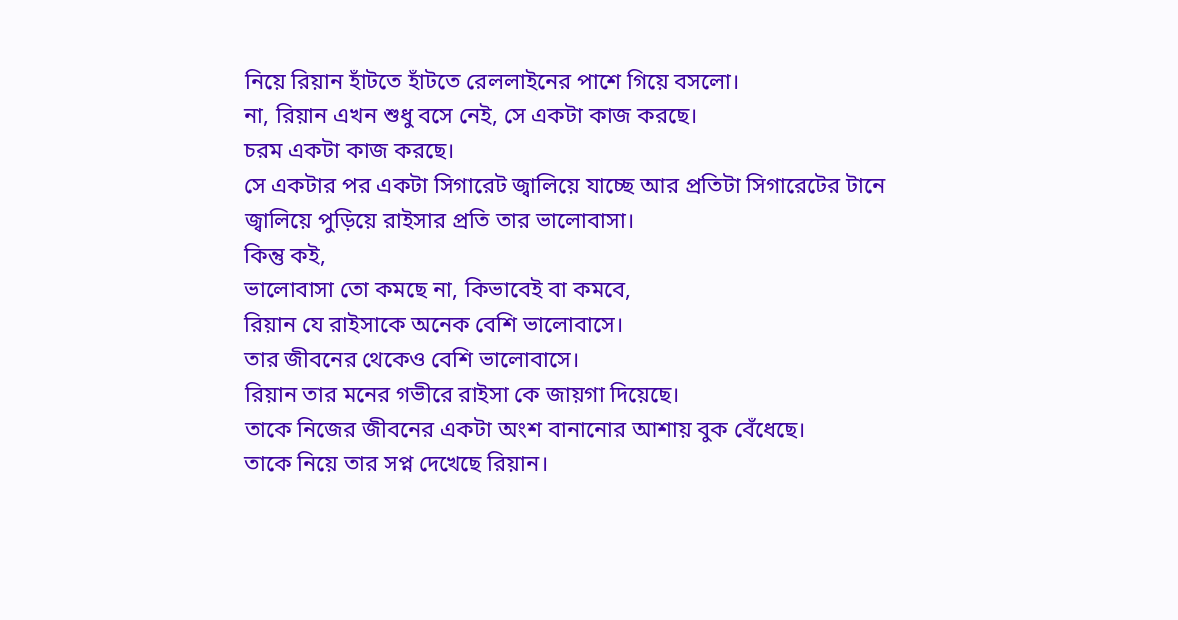নিয়ে রিয়ান হাঁটতে হাঁটতে রেললাইনের পাশে গিয়ে বসলো।
না, রিয়ান এখন শুধু বসে নেই, সে একটা কাজ করছে।
চরম একটা কাজ করছে।
সে একটার পর একটা সিগারেট জ্বালিয়ে যাচ্ছে আর প্রতিটা সিগারেটের টানে জ্বালিয়ে পুড়িয়ে রাইসার প্রতি তার ভালোবাসা।
কিন্তু কই,
ভালোবাসা তো কমছে না, কিভাবেই বা কমবে,
রিয়ান যে রাইসাকে অনেক বেশি ভালোবাসে।
তার জীবনের থেকেও বেশি ভালোবাসে।
রিয়ান তার মনের গভীরে রাইসা কে জায়গা দিয়েছে।
তাকে নিজের জীবনের একটা অংশ বানানোর আশায় বুক বেঁধেছে।
তাকে নিয়ে তার সপ্ন দেখেছে রিয়ান।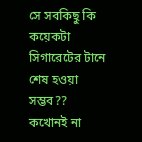সে সবকিছু কি কয়েকটা সিগারেটের টানে শেষ হওয়া সম্ভব??
কখোনই না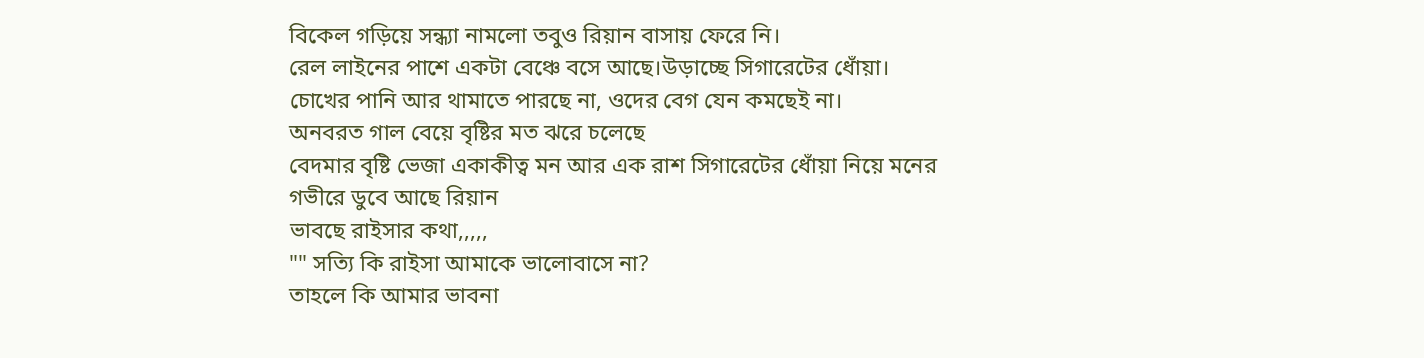বিকেল গড়িয়ে সন্ধ্যা নামলো তবুও রিয়ান বাসায় ফেরে নি।
রেল লাইনের পাশে একটা বেঞ্চে বসে আছে।উড়াচ্ছে সিগারেটের ধোঁয়া।
চোখের পানি আর থামাতে পারছে না, ওদের বেগ যেন কমছেই না।
অনবরত গাল বেয়ে বৃষ্টির মত ঝরে চলেছে
বেদমার বৃষ্টি ভেজা একাকীত্ব মন আর এক রাশ সিগারেটের ধোঁয়া নিয়ে মনের গভীরে ডুবে আছে রিয়ান
ভাবছে রাইসার কথা,,,,,
"" সত্যি কি রাইসা আমাকে ভালোবাসে না?
তাহলে কি আমার ভাবনা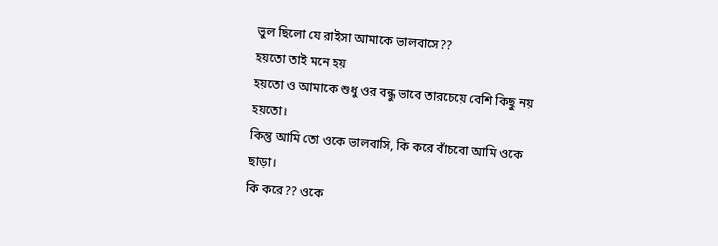ভুল ছিলো যে রাইসা আমাকে ভালবাসে??
হয়তো তাই মনে হয়
হয়তো ও আমাকে শুধু ওর বন্ধু ভাবে তারচেয়ে বেশি কিছু নয় হয়তো।
কিন্তু আমি তো ওকে ভালবাসি, কি করে বাঁচবো আমি ওকে ছাড়া।
কি করে?? ওকে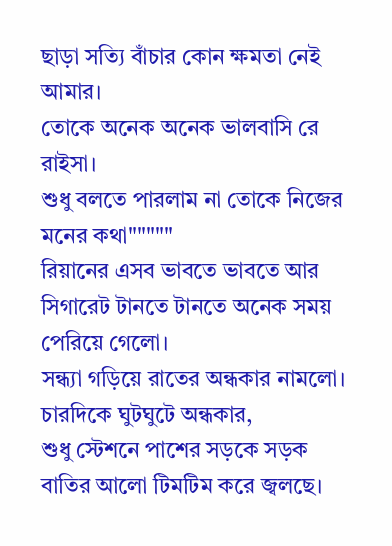ছাড়া সত্যি বাঁচার কোন ক্ষমতা নেই আমার।
তোকে অনেক অনেক ভালবাসি রে রাইসা।
শুধু বলতে পারলাম না তোকে নিজের মনের কথা"""""
রিয়ানের এসব ভাবতে ভাবতে আর সিগারেট টানতে টানতে অনেক সময় পেরিয়ে গেলো।
সন্ধ্যা গড়িয়ে রাতের অন্ধকার নামলো।
চারদিকে ঘুটঘুটে অন্ধকার,
শুধু স্টেশনে পাশের সড়কে সড়ক বাতির আলো টিমটিম করে জ্বলছে।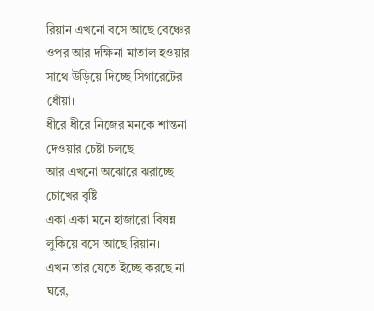রিয়ান এখনো বসে আছে বেঞ্চের ওপর আর দক্ষিনা মাতাল হওয়ার সাথে উড়িয়ে দিচ্ছে সিগারেটের ধোঁয়া।
ধীরে ধীরে নিজের মনকে শান্তনা দেওয়ার চেষ্টা চলছে
আর এখনো অঝোরে ঝরাচ্ছে চোখের বৃষ্টি
একা একা মনে হাজারো বিষন্ন লুকিয়ে বসে আছে রিয়ান।
এখন তার যেতে ইচ্ছে করছে না ঘরে,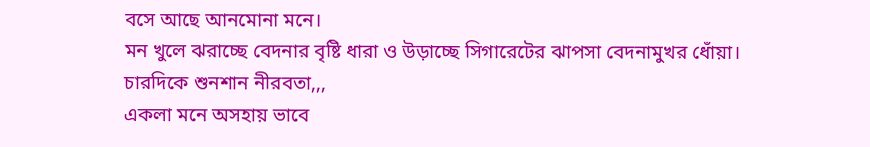বসে আছে আনমোনা মনে।
মন খুলে ঝরাচ্ছে বেদনার বৃষ্টি ধারা ও উড়াচ্ছে সিগারেটের ঝাপসা বেদনামুখর ধোঁয়া।
চারদিকে শুনশান নীরবতা,,,
একলা মনে অসহায় ভাবে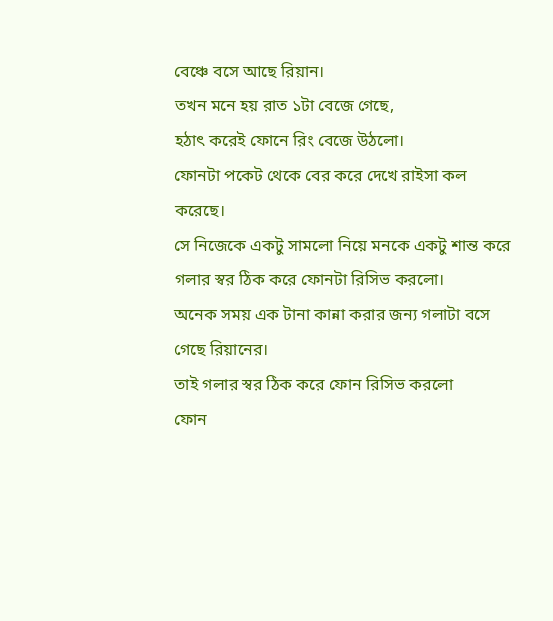বেঞ্চে বসে আছে রিয়ান।
তখন মনে হয় রাত ১টা বেজে গেছে,
হঠাৎ করেই ফোনে রিং বেজে উঠলো।
ফোনটা পকেট থেকে বের করে দেখে রাইসা কল করেছে।
সে নিজেকে একটু সামলো নিয়ে মনকে একটু শান্ত করে গলার স্বর ঠিক করে ফোনটা রিসিভ করলো।
অনেক সময় এক টানা কান্না করার জন্য গলাটা বসে গেছে রিয়ানের।
তাই গলার স্বর ঠিক করে ফোন রিসিভ করলো
ফোন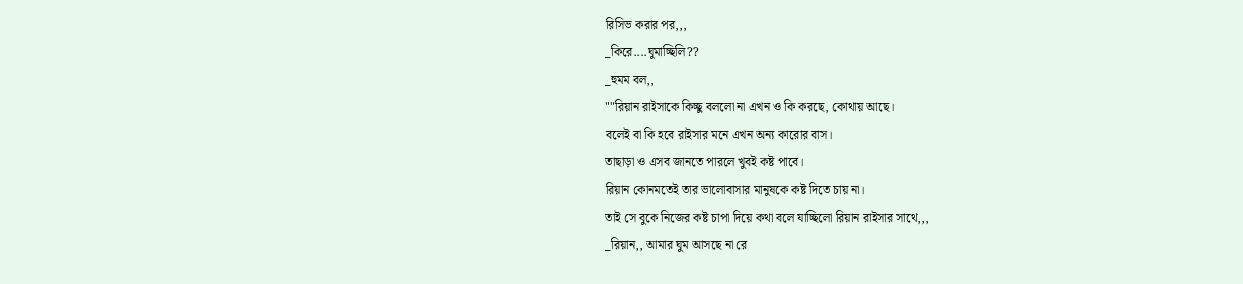রিসিভ করার পর,,,
_কিরে....ঘুমাচ্ছিলি??
_হুমম বল,,
""রিয়ান রাইসাকে কিচ্ছু বললো না এখন ও কি করছে, কোথায় আছে।
বলেই বা কি হবে রাইসার মনে এখন অন্য কারোর বাস।
তাছাড়া ও এসব জানতে পারলে খুবই কষ্ট পাবে।
রিয়ান কোনমতেই তার ভালোবাসার মানুষকে কষ্ট দিতে চায় না।
তাই সে বুকে নিজের কষ্ট চাপা দিয়ে কথা বলে যাচ্ছিলো রিয়ান রাইসার সাথে,,,
_রিয়ান,, আমার ঘুম আসছে না রে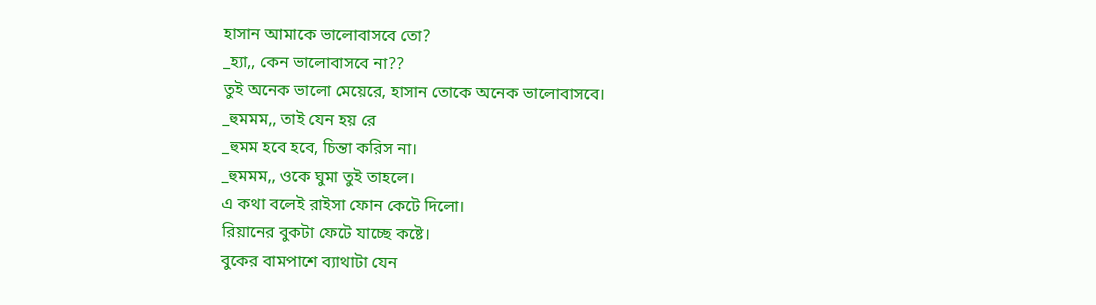হাসান আমাকে ভালোবাসবে তো?
_হ্যা,, কেন ভালোবাসবে না??
তুই অনেক ভালো মেয়েরে, হাসান তোকে অনেক ভালোবাসবে।
_হুমমম,, তাই যেন হয় রে
_হুমম হবে হবে, চিন্তা করিস না।
_হুমমম,, ওকে ঘুমা তুই তাহলে।
এ কথা বলেই রাইসা ফোন কেটে দিলো।
রিয়ানের বুকটা ফেটে যাচ্ছে কষ্টে।
বুকের বামপাশে ব্যাথাটা যেন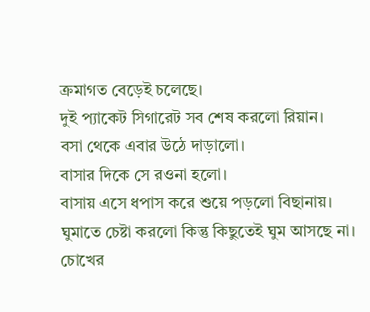ক্রমাগত বেড়েই চলেছে।
দুই প্যাকেট সিগারেট সব শেষ করলো রিয়ান।
বসা থেকে এবার উঠে দাড়ালো।
বাসার দিকে সে রওনা হলো।
বাসায় এসে ধপাস করে শুয়ে পড়লো বিছানায়।
ঘুমাতে চেষ্টা করলো কিন্তু কিছুতেই ঘুম আসছে না।
চোখের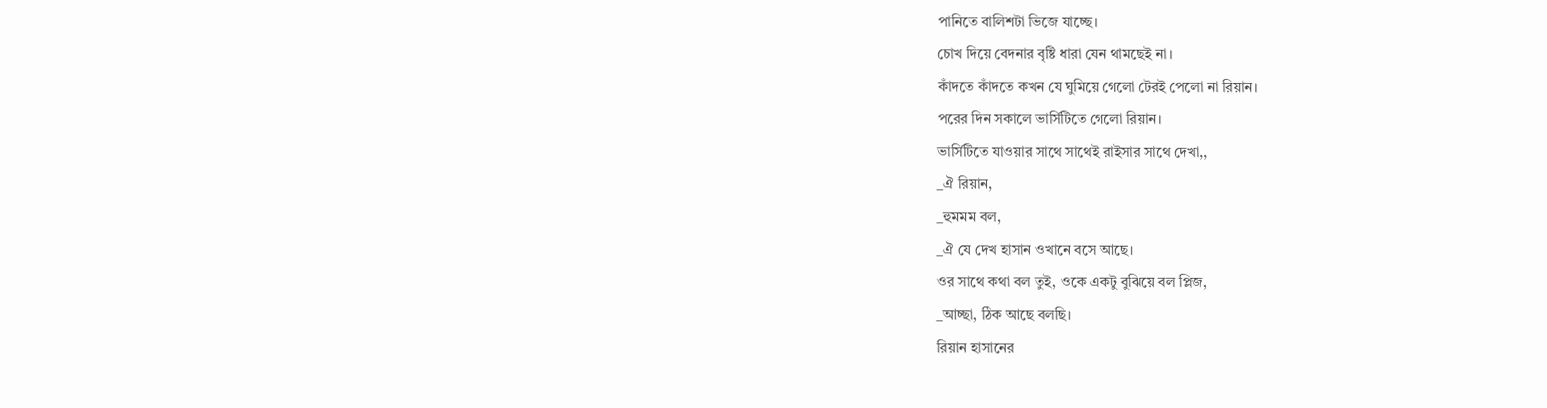পানিতে বালিশটা ভিজে যাচ্ছে।
চোখ দিয়ে বেদনার বৃষ্টি ধারা যেন থামছেই না।
কাঁদতে কাঁদতে কখন যে ঘুমিয়ে গেলো টেরই পেলো না রিয়ান।
পরের দিন সকালে ভার্সিটিতে গেলো রিয়ান।
ভার্সিটিতে যাওয়ার সাথে সাথেই রাইসার সাথে দেখা,,
_ঐ রিয়ান,
_হুমমম বল,
_ঐ যে দেখ হাসান ওখানে বসে আছে।
ওর সাথে কথা বল তুই, ওকে একটু বুঝিয়ে বল প্লিজ,
_আচ্ছা, ঠিক আছে বলছি।
রিয়ান হাসানের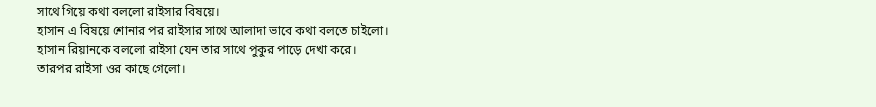সাথে গিয়ে কথা বললো রাইসার বিষয়ে।
হাসান এ বিষয়ে শোনার পর রাইসার সাথে আলাদা ভাবে কথা বলতে চাইলো।
হাসান রিয়ানকে বললো রাইসা যেন তার সাথে পুকুর পাড়ে দেখা করে।
তারপর রাইসা ওর কাছে গেলো।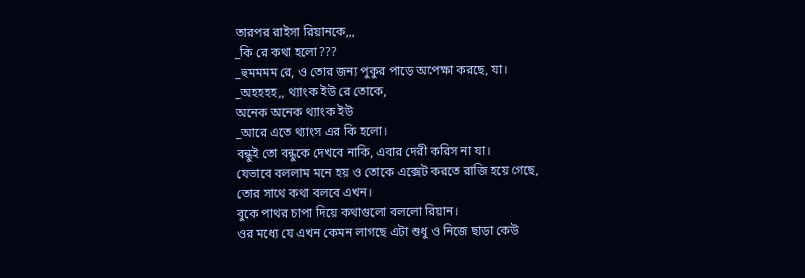তারপর রাইসা রিয়ানকে,,,
_কি রে কথা হলো???
_হুমমমম রে, ও তোর জন্য পুকুর পাড়ে অপেক্ষা করছে, যা।
_অহহহহ,, থ্যাংক ইউ রে তোকে,
অনেক অনেক থ্যাংক ইউ
_আরে এতে থ্যাংস এর কি হলো।
বন্ধুই তো বন্ধুকে দেখবে নাকি, এবার দেরী করিস না যা।
যেভাবে বললাম মনে হয় ও তোকে এক্সেট করতে রাজি হয়ে গেছে,
তোর সাথে কথা বলবে এখন।
বুকে পাথর চাপা দিয়ে কথাগুলো বললো রিয়ান।
ওর মধ্যে যে এখন কেমন লাগছে এটা শুধু ও নিজে ছাড়া কেউ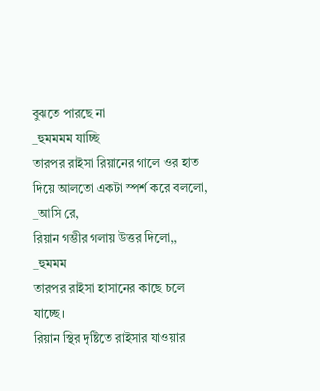বুঝতে পারছে না
_হুমমমম যাচ্ছি
তারপর রাইসা রিয়ানের গালে ওর হাত দিয়ে আলতো একটা স্পর্শ করে বললো,
_আসি রে,
রিয়ান গম্ভীর গলায় উত্তর দিলো,,
_হুমমম
তারপর রাইসা হাসানের কাছে চলে যাচ্ছে।
রিয়ান স্থির দৃষ্টিতে রাইসার যাওয়ার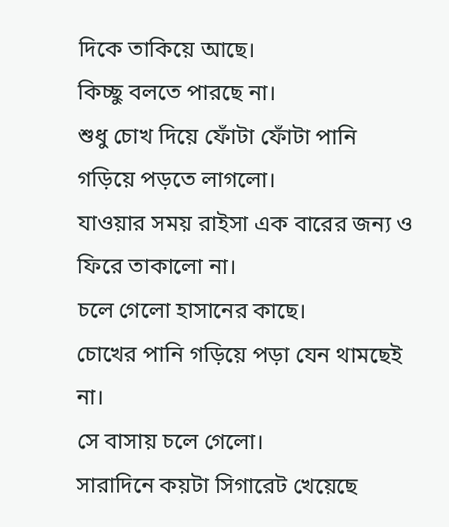দিকে তাকিয়ে আছে।
কিচ্ছু বলতে পারছে না।
শুধু চোখ দিয়ে ফোঁটা ফোঁটা পানি গড়িয়ে পড়তে লাগলো।
যাওয়ার সময় রাইসা এক বারের জন্য ও ফিরে তাকালো না।
চলে গেলো হাসানের কাছে।
চোখের পানি গড়িয়ে পড়া যেন থামছেই না।
সে বাসায় চলে গেলো।
সারাদিনে কয়টা সিগারেট খেয়েছে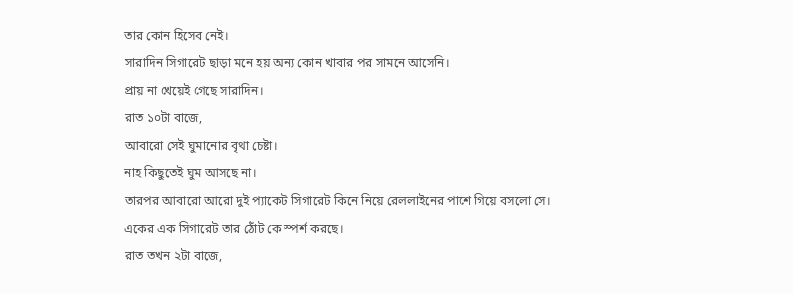তার কোন হিসেব নেই।
সারাদিন সিগারেট ছাড়া মনে হয় অন্য কোন খাবার পর সামনে আসেনি।
প্রায় না খেয়েই গেছে সারাদিন।
রাত ১০টা বাজে,
আবারো সেই ঘুমানোর বৃথা চেষ্টা।
নাহ কিছুতেই ঘুম আসছে না।
তারপর আবারো আরো দুই প্যাকেট সিগারেট কিনে নিয়ে রেললাইনের পাশে গিয়ে বসলো সে।
একের এক সিগারেট তার ঠোঁট কে স্পর্শ করছে।
রাত তখন ২টা বাজে,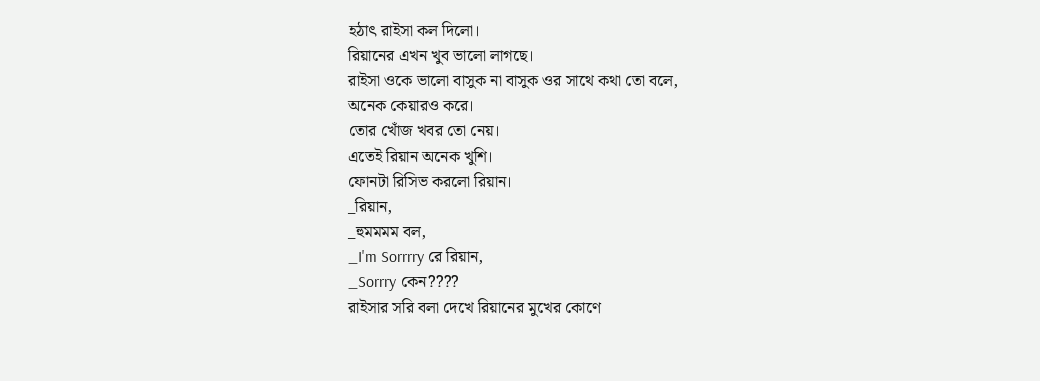হঠাৎ রাইসা কল দিলো।
রিয়ানের এখন খুব ভালো লাগছে।
রাইসা ওকে ভালো বাসুক না বাসুক ওর সাথে কথা তো বলে,
অনেক কেয়ারও করে।
তোর খোঁজ খবর তো নেয়।
এতেই রিয়ান অনেক খুশি।
ফোনটা রিসিভ করলো রিয়ান।
_রিয়ান,
_হুমমমম বল,
_I'm Sorrrry রে রিয়ান,
_Sorrry কেন????
রাইসার সরি বলা দেখে রিয়ানের মুখের কোণে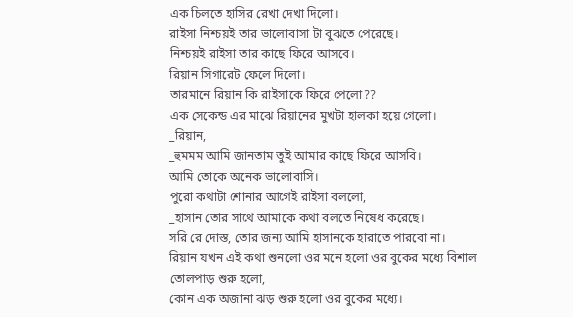এক চিলতে হাসির রেখা দেখা দিলো।
রাইসা নিশ্চয়ই তার ভালোবাসা টা বুঝতে পেরেছে।
নিশ্চয়ই রাইসা তার কাছে ফিরে আসবে।
রিয়ান সিগারেট ফেলে দিলো।
তারমানে রিয়ান কি রাইসাকে ফিরে পেলো??
এক সেকেন্ড এর মাঝে রিয়ানের মুখটা হালকা হয়ে গেলো।
_রিয়ান,
_হুমমম আমি জানতাম তুই আমার কাছে ফিরে আসবি।
আমি তোকে অনেক ভালোবাসি।
পুরো কথাটা শোনার আগেই রাইসা বললো,
_হাসান তোর সাথে আমাকে কথা বলতে নিষেধ করেছে।
সরি রে দোস্ত, তোর জন্য আমি হাসানকে হারাতে পারবো না।
রিয়ান যখন এই কথা শুনলো ওর মনে হলো ওর বুকের মধ্যে বিশাল তোলপাড় শুরু হলো,
কোন এক অজানা ঝড় শুরু হলো ওর বুকের মধ্যে।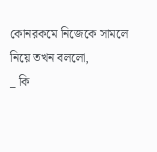কোনরকমে নিজেকে সামলে নিয়ে তখন বললো,
_ কি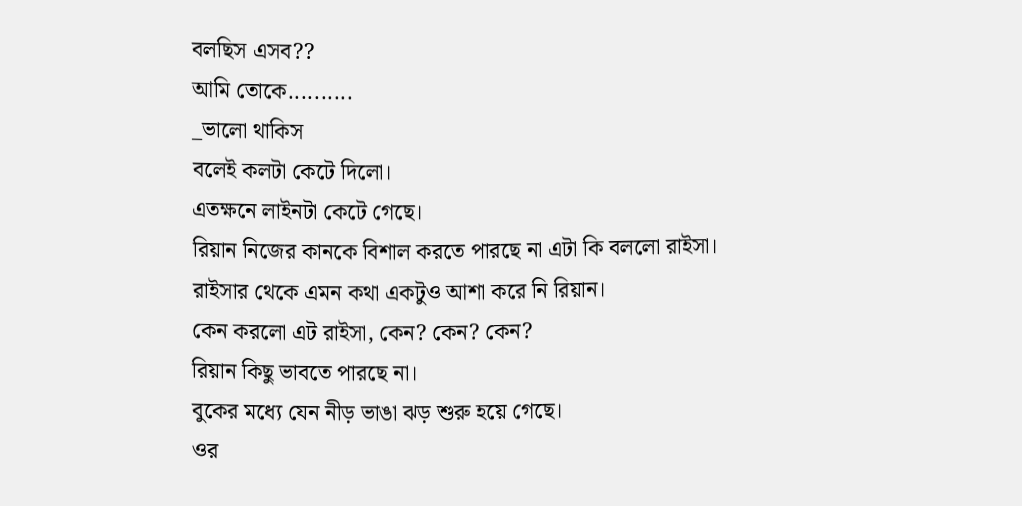বলছিস এসব??
আমি তোকে..........
_ভালো থাকিস
বলেই কলটা কেটে দিলো।
এতক্ষনে লাইনটা কেটে গেছে।
রিয়ান নিজের কানকে বিশাল করতে পারছে না এটা কি বললো রাইসা।
রাইসার থেকে এমন কথা একটুও আশা করে নি রিয়ান।
কেন করলো এট রাইসা, কেন? কেন? কেন?
রিয়ান কিছু ভাবতে পারছে না।
বুকের মধ্যে যেন নীড় ভাঙা ঝড় শুরু হয়ে গেছে।
ওর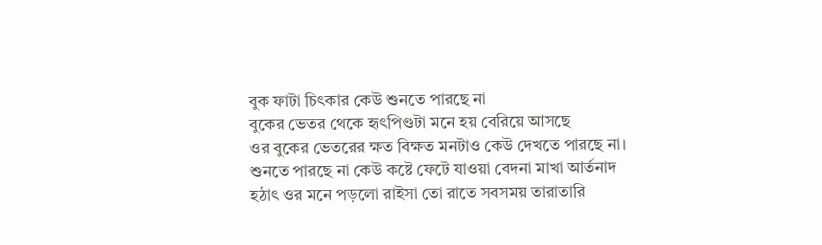বুক ফাটা চিৎকার কেউ শুনতে পারছে না
বুকের ভেতর থেকে হৃৎপিণ্ডটা মনে হয় বেরিয়ে আসছে
ওর বুকের ভেতরের ক্ষত বিক্ষত মনটাও কেউ দেখতে পারছে না।
শুনতে পারছে না কেউ কষ্টে ফেটে যাওয়া বেদনা মাখা আর্তনাদ
হঠাৎ ওর মনে পড়লো রাইসা তো রাতে সবসময় তারাতারি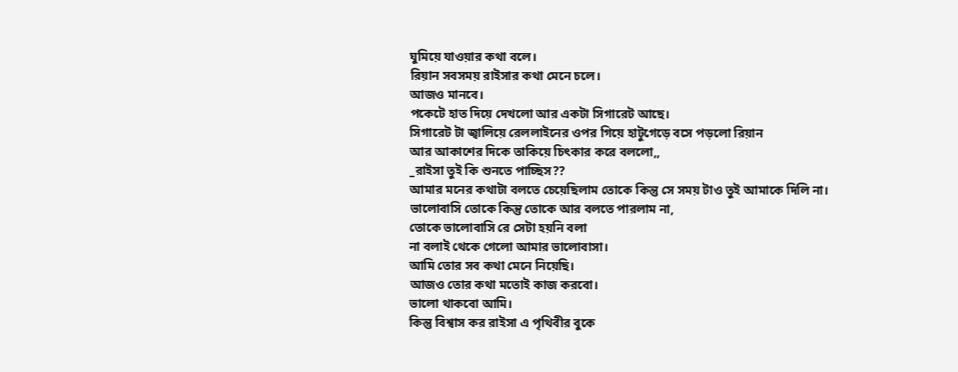ঘুমিয়ে যাওয়ার কথা বলে।
রিয়ান সবসময় রাইসার কথা মেনে চলে।
আজও মানবে।
পকেটে হাত দিয়ে দেখলো আর একটা সিগারেট আছে।
সিগারেট টা জ্বালিয়ে রেললাইনের ওপর গিয়ে হাটুগেড়ে বসে পড়লো রিয়ান
আর আকাশের দিকে তাকিয়ে চিৎকার করে বললো,,
_রাইসা তুই কি শুনতে পাচ্ছিস??
আমার মনের কথাটা বলতে চেয়েছিলাম তোকে কিন্তু সে সময় টাও তুই আমাকে দিলি না।
ভালোবাসি তোকে কিন্তু তোকে আর বলতে পারলাম না,
তোকে ভালোবাসি রে সেটা হয়নি বলা
না বলাই থেকে গেলো আমার ভালোবাসা।
আমি তোর সব কথা মেনে নিয়েছি।
আজও তোর কথা মতোই কাজ করবো।
ভালো থাকবো আমি।
কিন্তু বিশ্বাস কর রাইসা এ পৃথিবীর বুকে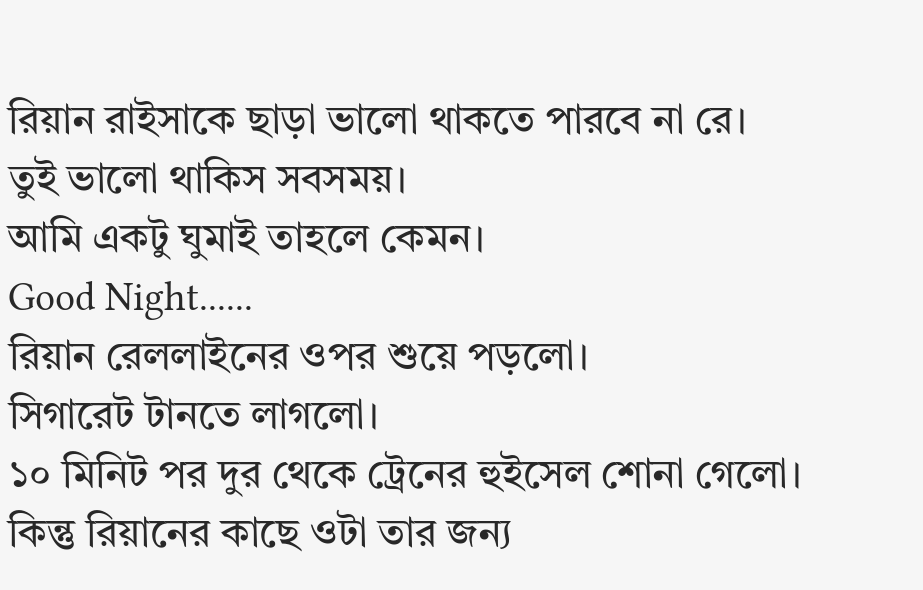রিয়ান রাইসাকে ছাড়া ভালো থাকতে পারবে না রে।
তুই ভালো থাকিস সবসময়।
আমি একটু ঘুমাই তাহলে কেমন।
Good Night......
রিয়ান রেললাইনের ওপর শুয়ে পড়লো।
সিগারেট টানতে লাগলো।
১০ মিনিট পর দুর থেকে ট্রেনের হুইসেল শোনা গেলো।
কিন্তু রিয়ানের কাছে ওটা তার জন্য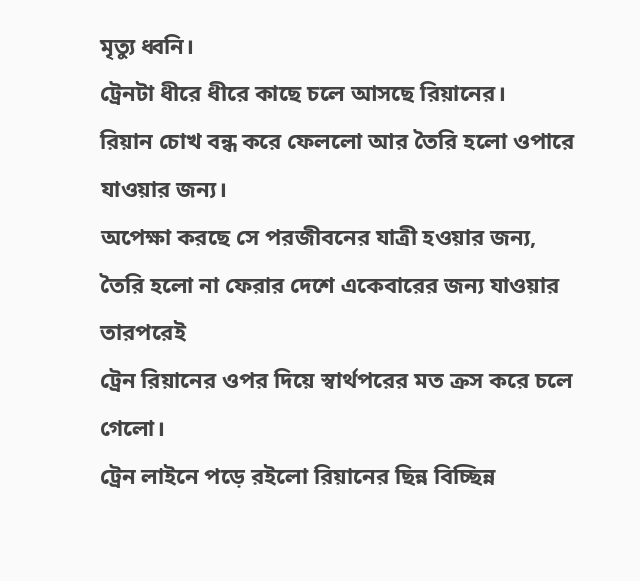মৃত্যু ধ্বনি।
ট্রেনটা ধীরে ধীরে কাছে চলে আসছে রিয়ানের।
রিয়ান চোখ বন্ধ করে ফেললো আর তৈরি হলো ওপারে যাওয়ার জন্য।
অপেক্ষা করছে সে পরজীবনের যাত্রী হওয়ার জন্য,
তৈরি হলো না ফেরার দেশে একেবারের জন্য যাওয়ার
তারপরেই
ট্রেন রিয়ানের ওপর দিয়ে স্বার্থপরের মত ক্রস করে চলে গেলো।
ট্রেন লাইনে পড়ে রইলো রিয়ানের ছিন্ন বিচ্ছিন্ন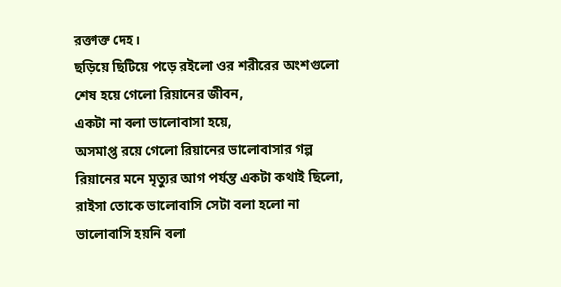রক্তাক্ত দেহ।
ছড়িয়ে ছিটিয়ে পড়ে রইলো ওর শরীরের অংশগুলো
শেষ হয়ে গেলো রিয়ানের জীবন,
একটা না বলা ভালোবাসা হয়ে,
অসমাপ্ত রয়ে গেলো রিয়ানের ভালোবাসার গল্প
রিয়ানের মনে মৃত্যুর আগ পর্যন্ত একটা কথাই ছিলো,
রাইসা তোকে ভালোবাসি সেটা বলা হলো না
ভালোবাসি হয়নি বলা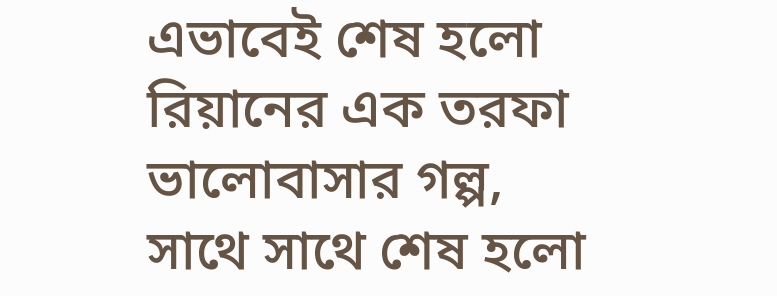এভাবেই শেষ হলো রিয়ানের এক তরফা ভালোবাসার গল্প,
সাথে সাথে শেষ হলো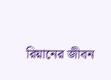রিয়ানের জীবন